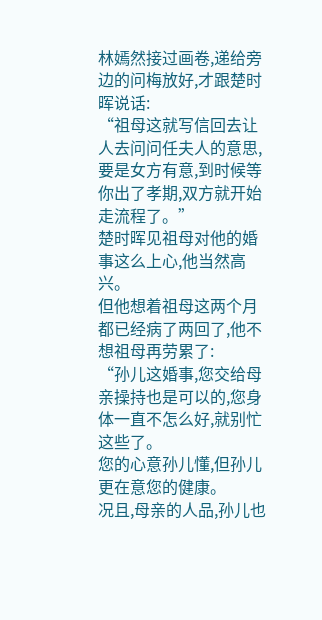林嫣然接过画卷,递给旁边的问梅放好,才跟楚时晖说话:
“祖母这就写信回去让人去问问任夫人的意思,要是女方有意,到时候等你出了孝期,双方就开始走流程了。”
楚时晖见祖母对他的婚事这么上心,他当然高兴。
但他想着祖母这两个月都已经病了两回了,他不想祖母再劳累了:
“孙儿这婚事,您交给母亲操持也是可以的,您身体一直不怎么好,就别忙这些了。
您的心意孙儿懂,但孙儿更在意您的健康。
况且,母亲的人品,孙儿也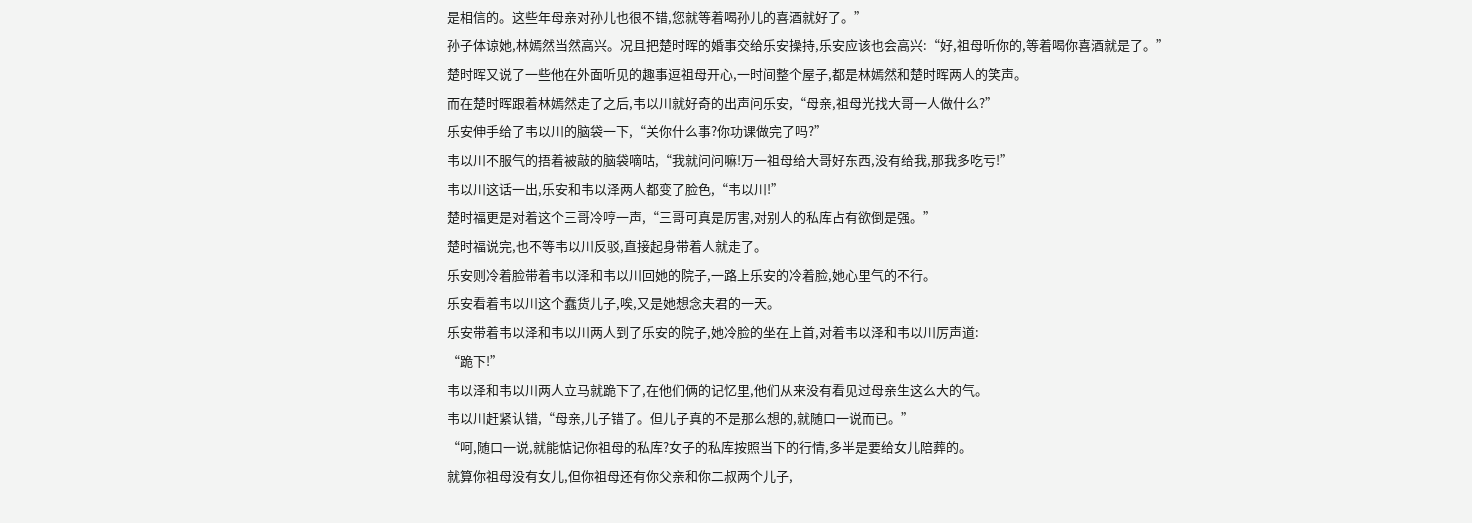是相信的。这些年母亲对孙儿也很不错,您就等着喝孙儿的喜酒就好了。”
孙子体谅她,林嫣然当然高兴。况且把楚时晖的婚事交给乐安操持,乐安应该也会高兴:“好,祖母听你的,等着喝你喜酒就是了。”
楚时晖又说了一些他在外面听见的趣事逗祖母开心,一时间整个屋子,都是林嫣然和楚时晖两人的笑声。
而在楚时晖跟着林嫣然走了之后,韦以川就好奇的出声问乐安,“母亲,祖母光找大哥一人做什么?”
乐安伸手给了韦以川的脑袋一下,“关你什么事?你功课做完了吗?”
韦以川不服气的捂着被敲的脑袋嘀咕,“我就问问嘛!万一祖母给大哥好东西,没有给我,那我多吃亏!”
韦以川这话一出,乐安和韦以泽两人都变了脸色,“韦以川!”
楚时福更是对着这个三哥冷哼一声,“三哥可真是厉害,对别人的私库占有欲倒是强。”
楚时福说完,也不等韦以川反驳,直接起身带着人就走了。
乐安则冷着脸带着韦以泽和韦以川回她的院子,一路上乐安的冷着脸,她心里气的不行。
乐安看着韦以川这个蠢货儿子,唉,又是她想念夫君的一天。
乐安带着韦以泽和韦以川两人到了乐安的院子,她冷脸的坐在上首,对着韦以泽和韦以川厉声道:
“跪下!”
韦以泽和韦以川两人立马就跪下了,在他们俩的记忆里,他们从来没有看见过母亲生这么大的气。
韦以川赶紧认错,“母亲,儿子错了。但儿子真的不是那么想的,就随口一说而已。”
“呵,随口一说,就能惦记你祖母的私库?女子的私库按照当下的行情,多半是要给女儿陪葬的。
就算你祖母没有女儿,但你祖母还有你父亲和你二叔两个儿子,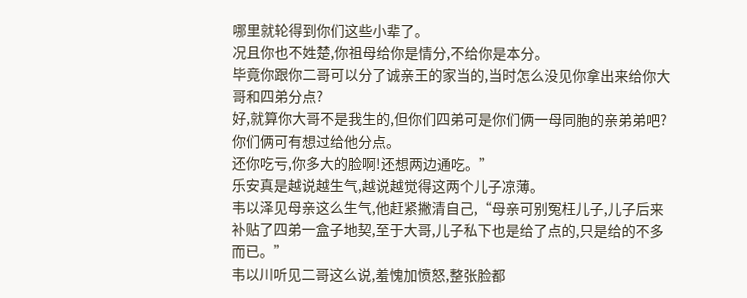哪里就轮得到你们这些小辈了。
况且你也不姓楚,你祖母给你是情分,不给你是本分。
毕竟你跟你二哥可以分了诚亲王的家当的,当时怎么没见你拿出来给你大哥和四弟分点?
好,就算你大哥不是我生的,但你们四弟可是你们俩一母同胞的亲弟弟吧?你们俩可有想过给他分点。
还你吃亏,你多大的脸啊!还想两边通吃。”
乐安真是越说越生气,越说越觉得这两个儿子凉薄。
韦以泽见母亲这么生气,他赶紧撇清自己,“母亲可别冤枉儿子,儿子后来补贴了四弟一盒子地契,至于大哥,儿子私下也是给了点的,只是给的不多而已。”
韦以川听见二哥这么说,羞愧加愤怒,整张脸都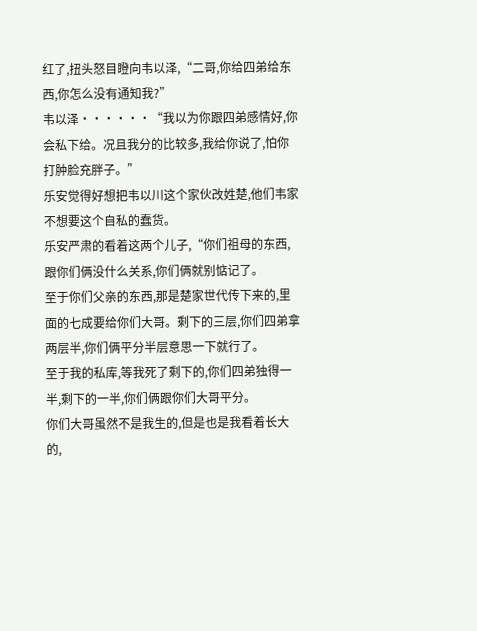红了,扭头怒目瞪向韦以泽,“二哥,你给四弟给东西,你怎么没有通知我?”
韦以泽······“我以为你跟四弟感情好,你会私下给。况且我分的比较多,我给你说了,怕你打肿脸充胖子。”
乐安觉得好想把韦以川这个家伙改姓楚,他们韦家不想要这个自私的蠢货。
乐安严肃的看着这两个儿子,“你们祖母的东西,跟你们俩没什么关系,你们俩就别惦记了。
至于你们父亲的东西,那是楚家世代传下来的,里面的七成要给你们大哥。剩下的三层,你们四弟拿两层半,你们俩平分半层意思一下就行了。
至于我的私库,等我死了剩下的,你们四弟独得一半,剩下的一半,你们俩跟你们大哥平分。
你们大哥虽然不是我生的,但是也是我看着长大的,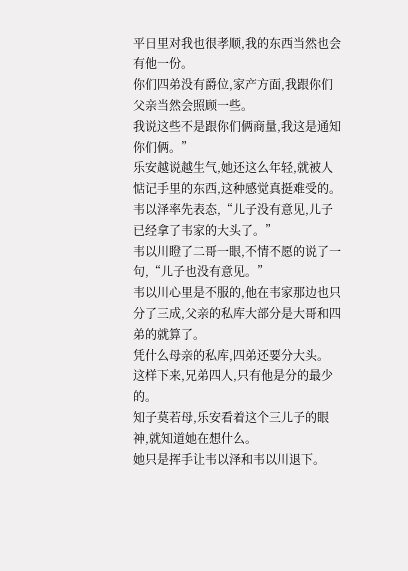平日里对我也很孝顺,我的东西当然也会有他一份。
你们四弟没有爵位,家产方面,我跟你们父亲当然会照顾一些。
我说这些不是跟你们俩商量,我这是通知你们俩。”
乐安越说越生气,她还这么年轻,就被人惦记手里的东西,这种感觉真挺难受的。
韦以泽率先表态,“儿子没有意见,儿子已经拿了韦家的大头了。”
韦以川瞪了二哥一眼,不情不愿的说了一句,“儿子也没有意见。”
韦以川心里是不服的,他在韦家那边也只分了三成,父亲的私库大部分是大哥和四弟的就算了。
凭什么母亲的私库,四弟还要分大头。
这样下来,兄弟四人,只有他是分的最少的。
知子莫若母,乐安看着这个三儿子的眼神,就知道她在想什么。
她只是挥手让韦以泽和韦以川退下。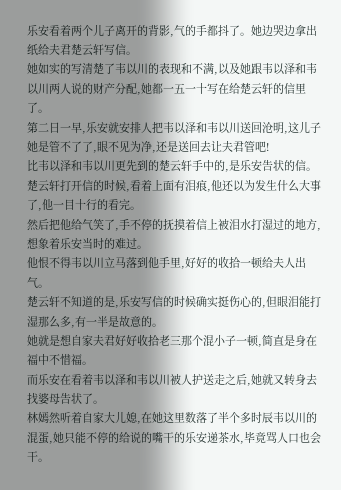乐安看着两个儿子离开的背影,气的手都抖了。她边哭边拿出纸给夫君楚云轩写信。
她如实的写清楚了韦以川的表现和不满,以及她跟韦以泽和韦以川两人说的财产分配,她都一五一十写在给楚云轩的信里了。
第二日一早,乐安就安排人把韦以泽和韦以川送回沧明,这儿子她是管不了了,眼不见为净,还是送回去让夫君管吧!
比韦以泽和韦以川更先到的楚云轩手中的,是乐安告状的信。
楚云轩打开信的时候,看着上面有泪痕,他还以为发生什么大事了,他一目十行的看完。
然后把他给气笑了,手不停的抚摸着信上被泪水打湿过的地方,想象着乐安当时的难过。
他恨不得韦以川立马落到他手里,好好的收拾一顿给夫人出气。
楚云轩不知道的是,乐安写信的时候确实挺伤心的,但眼泪能打湿那么多,有一半是故意的。
她就是想自家夫君好好收拾老三那个混小子一顿,简直是身在福中不惜福。
而乐安在看着韦以泽和韦以川被人护送走之后,她就又转身去找婆母告状了。
林嫣然听着自家大儿媳,在她这里数落了半个多时辰韦以川的混蛋,她只能不停的给说的嘴干的乐安递茶水,毕竟骂人口也会干。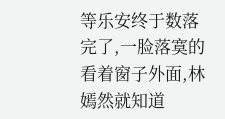等乐安终于数落完了,一脸落寞的看着窗子外面,林嫣然就知道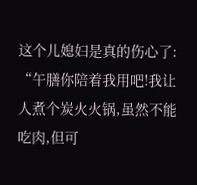这个儿媳妇是真的伤心了:
“午膳你陪着我用吧!我让人煮个炭火火锅,虽然不能吃肉,但可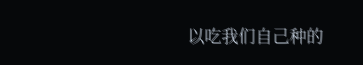以吃我们自己种的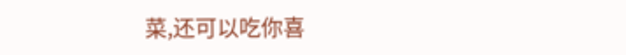菜,还可以吃你喜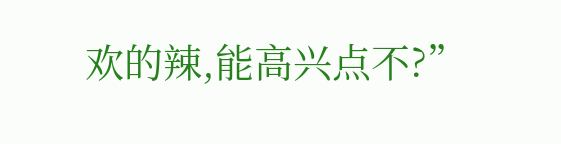欢的辣,能高兴点不?”